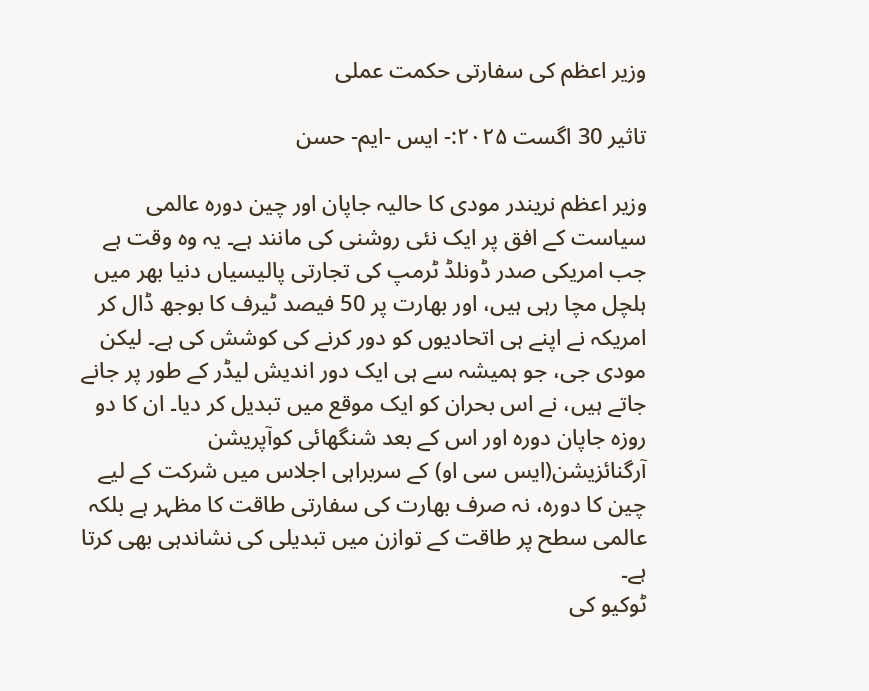وزیر اعظم کی سفارتی حکمت عملی

تاثیر 30 اگست ۲۰۲۵:- ایس -ایم- حسن

وزیر اعظم نریندر مودی کا حالیہ جاپان اور چین دورہ عالمی سیاست کے افق پر ایک نئی روشنی کی مانند ہے۔ یہ وہ وقت ہے جب امریکی صدر ڈونلڈ ٹرمپ کی تجارتی پالیسیاں دنیا بھر میں ہلچل مچا رہی ہیں، اور بھارت پر 50 فیصد ٹیرف کا بوجھ ڈال کر امریکہ نے اپنے ہی اتحادیوں کو دور کرنے کی کوشش کی ہے۔ لیکن مودی جی، جو ہمیشہ سے ہی ایک دور اندیش لیڈر کے طور پر جانے جاتے ہیں، نے اس بحران کو ایک موقع میں تبدیل کر دیا۔ ان کا دو روزہ جاپان دورہ اور اس کے بعد شنگھائی کوآپریشن آرگنائزیشن(ایس سی او) کے سربراہی اجلاس میں شرکت کے لیے چین کا دورہ، نہ صرف بھارت کی سفارتی طاقت کا مظہر ہے بلکہ عالمی سطح پر طاقت کے توازن میں تبدیلی کی نشاندہی بھی کرتا ہے۔
ٹوکیو کی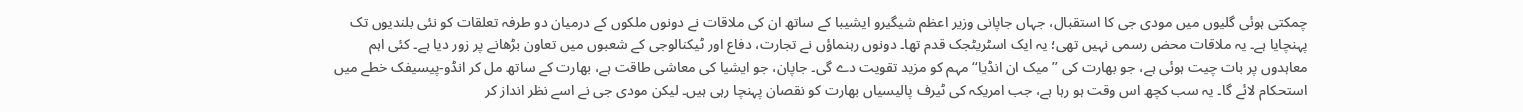چمکتی ہوئی گلیوں میں مودی جی کا استقبال، جہاں جاپانی وزیر اعظم شیگیرو ایشیبا کے ساتھ ان کی ملاقات نے دونوں ملکوں کے درمیان دو طرفہ تعلقات کو نئی بلندیوں تک پہنچایا ہے۔ یہ ملاقات محض رسمی نہیں تھی؛ یہ ایک اسٹریٹجک قدم تھا۔ دونوں رہنماؤں نے تجارت، دفاع اور ٹیکنالوجی کے شعبوں میں تعاون بڑھانے پر زور دیا ہے۔ کئی اہم معاہدوں پر بات چیت ہوئی ہے، جو بھارت کی ’’میک ان انڈیا‘‘ مہم کو مزید تقویت دے گی۔ جاپان، جو ایشیا کی معاشی طاقت ہے، بھارت کے ساتھ مل کر انڈو-پیسیفک خطے میں استحکام لائے گا۔ یہ سب کچھ اس وقت ہو رہا ہے، جب امریکہ کی ٹیرف پالیسیاں بھارت کو نقصان پہنچا رہی ہیں۔ لیکن مودی جی نے اسے نظر انداز کر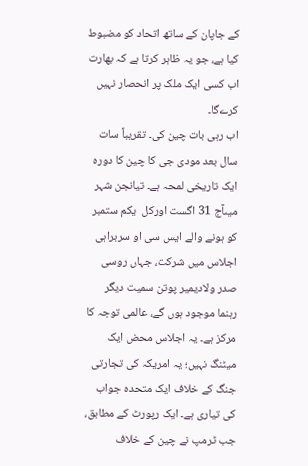کے جاپان کے ساتھ اتحاد کو مضبوط کیا ہے، جو یہ ظاہر کرتا ہے کہ بھارت اب کسی ایک ملک پر انحصار نہیں کرےگا۔
اب رہی بات چین کی۔ تقریباً سات سال بعد مودی جی کا چین کا دورہ ایک تاریخی لمحہ ہے۔ تیانجن شہر میںآج 31 اگست اورکل  یکم ستمبر کو ہونے والے ایس سی او سربراہی اجلاس میں شرکت، جہاں روسی صدر ولادیمیر پوتن سمیت دیگر رہنما موجود ہوں گے، عالمی توجہ کا مرکز ہے۔ یہ اجلاس محض ایک میٹنگ نہیں؛ یہ امریکہ کی تجارتی جنگ کے خلاف ایک متحدہ جواب کی تیاری ہے۔ ایک رپورٹ کے مطابق، جب ٹرمپ نے چین کے خلاف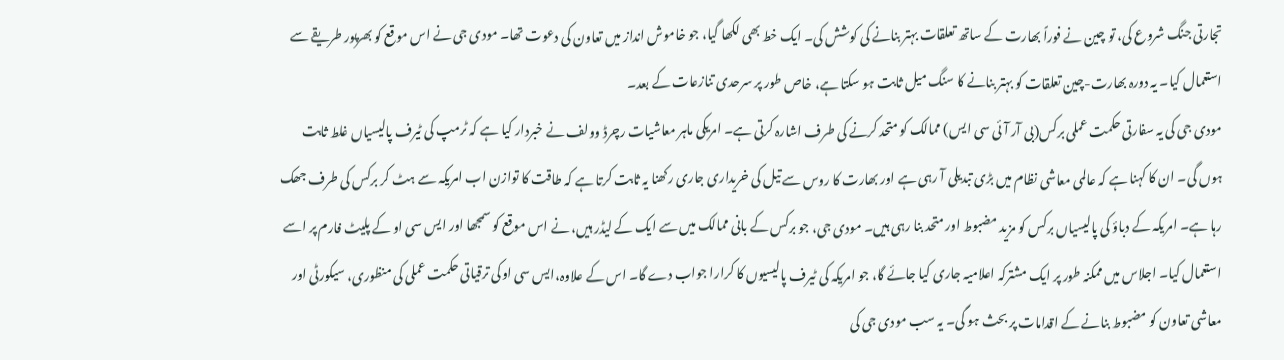تجارتی جنگ شروع کی، تو چین نے فوراً بھارت کے ساتھ تعلقات بہتر بنانے کی کوشش کی۔ ایک خط بھی لکھا گیا، جو خاموش انداز میں تعاون کی دعوت تھا۔ مودی جی نے اس موقع کو بھرپور طریقے سے استعمال کیا۔ یہ دورہ بھارت-چین تعلقات کو بہتر بنانے کا سنگ میل ثابت ہو سکتا ہے، خاص طور پر سرحدی تنازعات کے بعد۔
مودی جی کی یہ سفارتی حکمت عملی برکس(بی آر آئی سی ایس) ممالک کو متحد کرنے کی طرف اشارہ کرتی ہے۔ امریکی ماہر معاشیات رچرڈ وولف نے خبردار کیا ہے کہ ٹرمپ کی ٹیرف پالیسیاں غلط ثابت ہوں گی۔ ان کا کہنا ہے کہ عالمی معاشی نظام میں بڑی تبدیلی آ رہی ہے اور بھارت کا روس سے تیل کی خریداری جاری رکھنا یہ ثابت کرتا ہے کہ طاقت کا توازن اب امریکہ سے ہٹ کر برکس کی طرف جھک رہا ہے۔ امریکہ کے دباؤ کی پالیسیاں برکس کو مزید مضبوط اور متحد بنا رہی ہیں۔ مودی جی، جو برکس کے بانی ممالک میں سے ایک کے لیڈر ہیں، نے اس موقع کو سمجھا اور ایس سی او کے پلیٹ فارم پر اسے استعمال کیا۔ اجلاس میں ممکنہ طور پر ایک مشترکہ اعلامیہ جاری کیا جائے گا، جو امریکہ کی ٹیرف پالیسیوں کا کرارا جواب دے گا۔ اس کے علاوہ،ایس سی اوکی ترقیاتی حکمت عملی کی منظوری، سیکورٹی اور معاشی تعاون کو مضبوط بنانے کے اقدامات پر بحث ہو گی۔ یہ سب مودی جی کی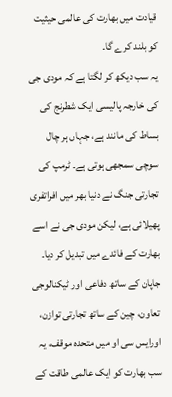قیادت میں بھارت کی عالمی حیثیت کو بلند کرے گا۔
یہ سب دیکھ کر لگتا ہے کہ مودی جی کی خارجہ پالیسی ایک شطرنج کی بساط کی مانند ہے، جہاں ہر چال سوچی سمجھی ہوتی ہے۔ ٹرمپ کی تجارتی جنگ نے دنیا بھر میں افراتفری پھیلائی ہے، لیکن مودی جی نے اسے بھارت کے فائدے میں تبدیل کر دیا۔ جاپان کے ساتھ دفاعی اور ٹیکنالوجی تعاون، چین کے ساتھ تجارتی توازن، اورایس سی او میں متحدہ موقف، یہ سب بھارت کو ایک عالمی طاقت کے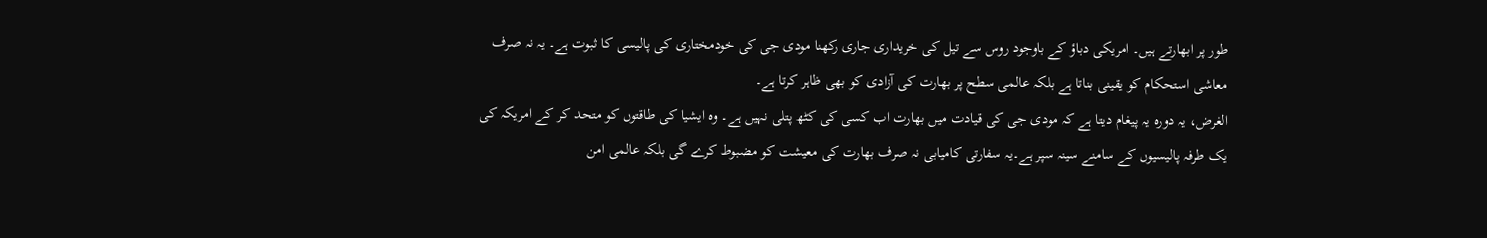طور پر ابھارتے ہیں۔ امریکی دباؤ کے باوجود روس سے تیل کی خریداری جاری رکھنا مودی جی کی خودمختاری کی پالیسی کا ثبوت ہے۔ یہ نہ صرف معاشی استحکام کو یقینی بناتا ہے بلکہ عالمی سطح پر بھارت کی آزادی کو بھی ظاہر کرتا ہے۔
الغرض، یہ دورہ یہ پیغام دیتا ہے کہ مودی جی کی قیادت میں بھارت اب کسی کی کٹھ پتلی نہیں ہے۔ وہ ایشیا کی طاقتوں کو متحد کر کے امریکہ کی یک طرفہ پالیسیوں کے سامنے سینہ سپر ہے۔یہ سفارتی کامیابی نہ صرف بھارت کی معیشت کو مضبوط کرے گی بلکہ عالمی امن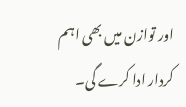اور توازن میں بھی اہم کردار ادا کرے گی۔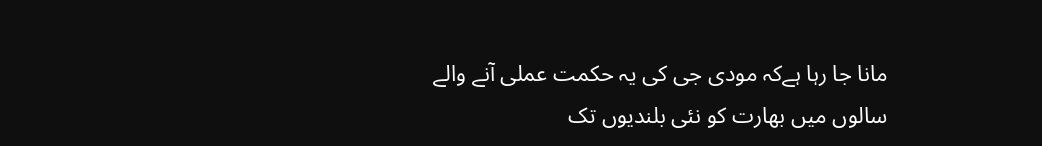مانا جا رہا ہےکہ مودی جی کی یہ حکمت عملی آنے والے سالوں میں بھارت کو نئی بلندیوں تک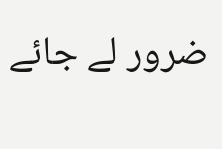ضرور لے جائے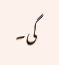گی۔